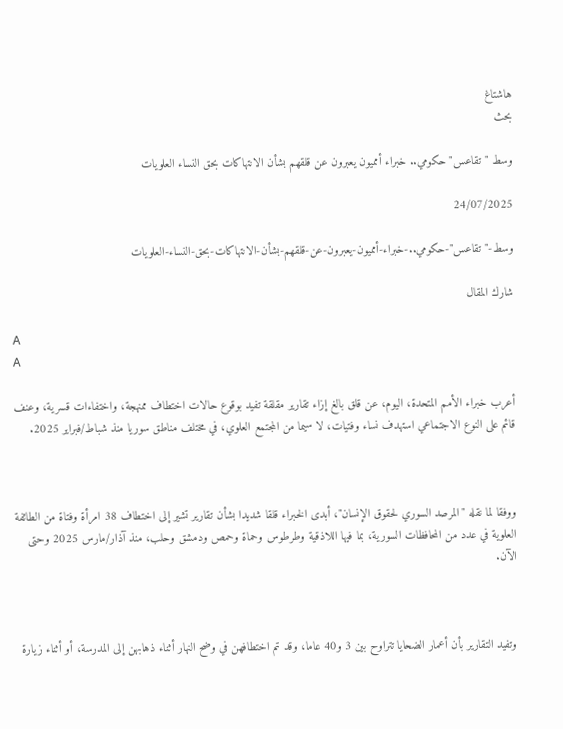هاشتاغ
بحث

وسط "تقاعس" حكومي.. خبراء أمميون يعبرون عن قلقهم بشأن الانتهاكات بحق النساء العلويات

24/07/2025

وسط-"تقاعس"-حكومي..-خبراء-أمميون-يعبرون-عن-قلقهم-بشأن-الانتهاكات-بحق-النساء-العلويات

شارك المقال

A
A

أعرب خبراء الأمم المتحدة، اليوم، عن قلق بالغ إزاء تقارير مقلقة تفيد بوقوع حالات اختطاف ممنهجة، واختفاءات قسرية، وعنف قائم على النوع الاجتماعي استهدف نساء وفتيات، لا سيما من المجتمع العلوي، في مختلف مناطق سوريا منذ شباط/فبراير 2025.



ووفقا لما نقله "المرصد السوري لحقوق الإنسان"، أبدى الخبراء قلقا شديدا بشأن تقارير تشير إلى اختطاف 38 امرأة وفتاة من الطائفة العلوية في عدد من المحافظات السورية، بما فيها اللاذقية وطرطوس وحماة وحمص ودمشق وحلب، منذ آذار/مارس 2025 وحتى الآن.



وتفيد التقارير بأن أعمار الضحايا تتراوح بين 3 و40 عاما، وقد تم اختطافهن في وضح النهار أثناء ذهابهن إلى المدرسة، أو أثناء زيارة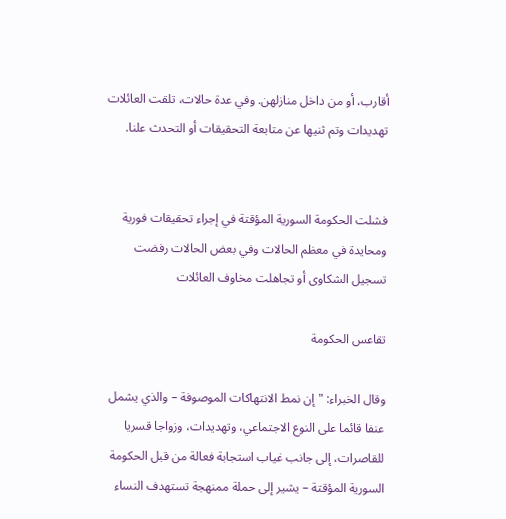أقارب، أو من داخل منازلهن. وفي عدة حالات، تلقت العائلات تهديدات وتم ثنيها عن متابعة التحقيقات أو التحدث علنا.


فشلت الحكومة السورية المؤقتة في إجراء تحقيقات فورية ومحايدة في معظم الحالات وفي بعض الحالات رفضت تسجيل الشكاوى أو تجاهلت مخاوف العائلات

تقاعس الحكومة

وقال الخبراء: "إن نمط الانتهاكات الموصوفة – والذي يشمل عنفا قائما على النوع الاجتماعي، وتهديدات، وزواجا قسريا للقاصرات، إلى جانب غياب استجابة فعالة من قبل الحكومة السورية المؤقتة – يشير إلى حملة ممنهجة تستهدف النساء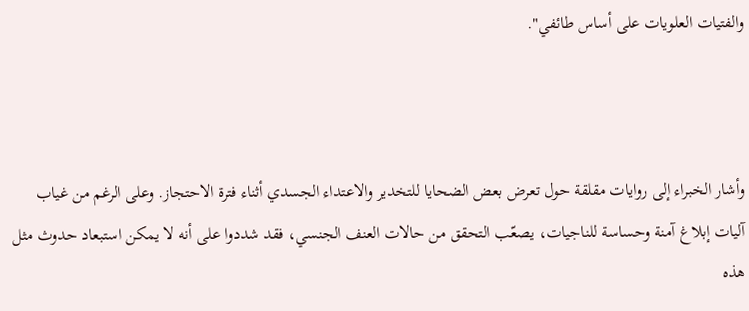والفتيات العلويات على أساس طائفي".



وأشار الخبراء إلى روايات مقلقة حول تعرض بعض الضحايا للتخدير والاعتداء الجسدي أثناء فترة الاحتجاز. وعلى الرغم من غياب آليات إبلاغ آمنة وحساسة للناجيات، يصعّب التحقق من حالات العنف الجنسي، فقد شددوا على أنه لا يمكن استبعاد حدوث مثل هذه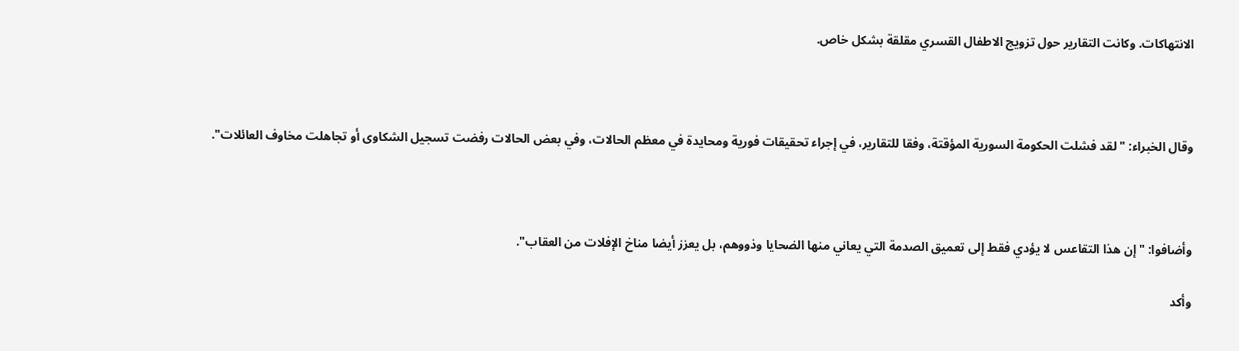الانتهاكات. وكانت التقارير حول تزويج الاطفال القسري مقلقة بشكل خاص.



وقال الخبراء: "لقد فشلت الحكومة السورية المؤقتة، وفقا للتقارير، في إجراء تحقيقات فورية ومحايدة في معظم الحالات، وفي بعض الحالات رفضت تسجيل الشكاوى أو تجاهلت مخاوف العائلات".



وأضافوا: "إن هذا التقاعس لا يؤدي فقط إلى تعميق الصدمة التي يعاني منها الضحايا وذووهم، بل يعزز أيضا مناخ الإفلات من العقاب".

وأكد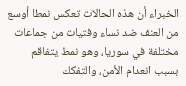الخبراء أن هذه الحالات تعكس نمطا أوسع من العنف ضد نساء وفتيات من جماعات مختلفة في سوريا، وهو نمط يتفاقم بسبب انعدام الأمن، والتفكك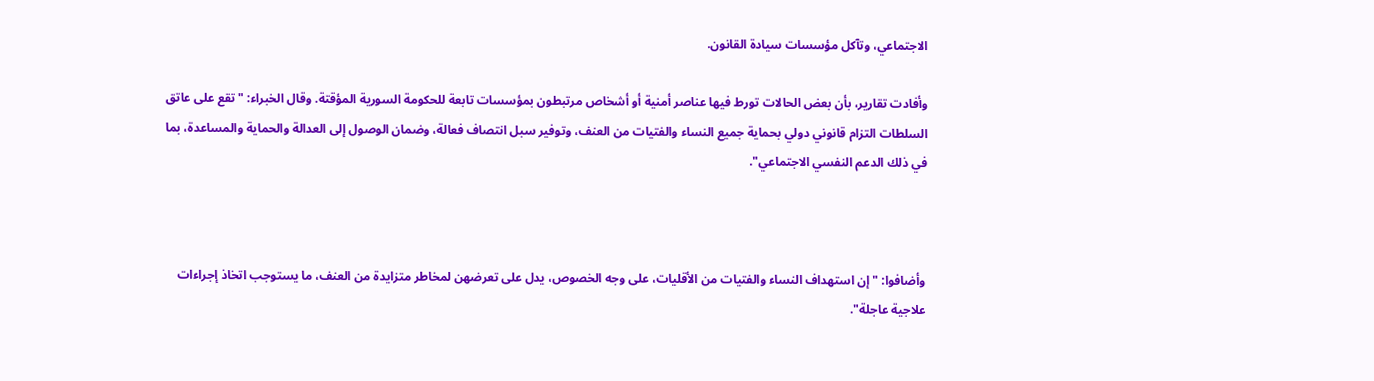الاجتماعي، وتآكل مؤسسات سيادة القانون.

وأفادت تقارير، بأن بعض الحالات تورط فيها عناصر أمنية أو أشخاص مرتبطون بمؤسسات تابعة للحكومة السورية المؤقتة. وقال الخبراء: "تقع على عاتق السلطات التزام قانوني دولي بحماية جميع النساء والفتيات من العنف، وتوفير سبل انتصاف فعالة، وضمان الوصول إلى العدالة والحماية والمساعدة، بما في ذلك الدعم النفسي الاجتماعي".



وأضافوا: "إن استهداف النساء والفتيات من الأقليات، على وجه الخصوص، يدل على تعرضهن لمخاطر متزايدة من العنف، ما يستوجب اتخاذ إجراءات علاجية عاجلة".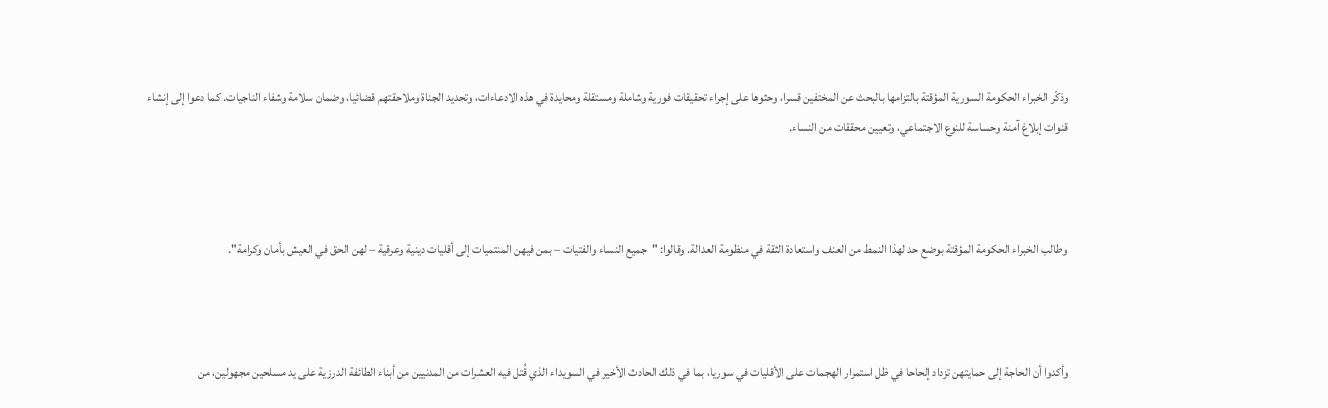وذكّر الخبراء الحكومة السورية المؤقتة بالتزامها بالبحث عن المختفين قسرا، وحثوها على إجراء تحقيقات فورية وشاملة ومستقلة ومحايدة في هذه الادعاءات، وتحديد الجناة وملاحقتهم قضائيا، وضمان سلامة وشفاء الناجيات. كما دعوا إلى إنشاء قنوات إبلاغ آمنة وحساسة للنوع الاجتماعي، وتعيين محققات من النساء.



وطالب الخبراء الحكومة المؤقتة بوضع حد لهذا النمط من العنف واستعادة الثقة في منظومة العدالة. وقالوا: "جميع النساء والفتيات – بمن فيهن المنتميات إلى أقليات دينية وعرقية – لهن الحق في العيش بأمان وكرامة".



وأكدوا أن الحاجة إلى حمايتهن تزداد إلحاحا في ظل استمرار الهجمات على الأقليات في سوريا، بما في ذلك الحادث الأخير في السويداء الذي قُتل فيه العشرات من المدنيين من أبناء الطائفة الدرزية على يد مسلحين مجهولين، من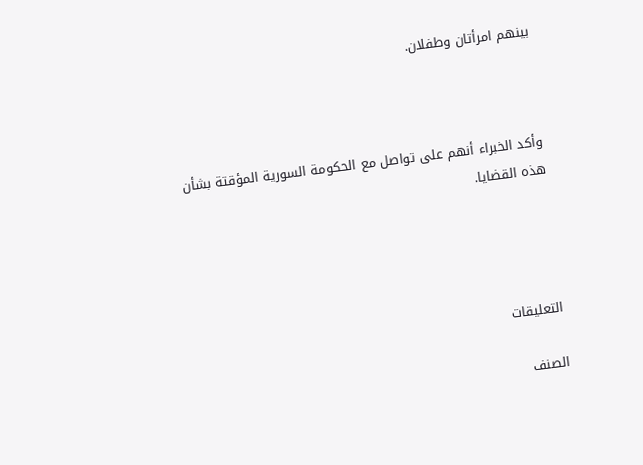بينهم امرأتان وطفلان.



وأكد الخبراء أنهم على تواصل مع الحكومة السورية المؤقتة بشأن هذه القضايا.




التعليقات

الصنف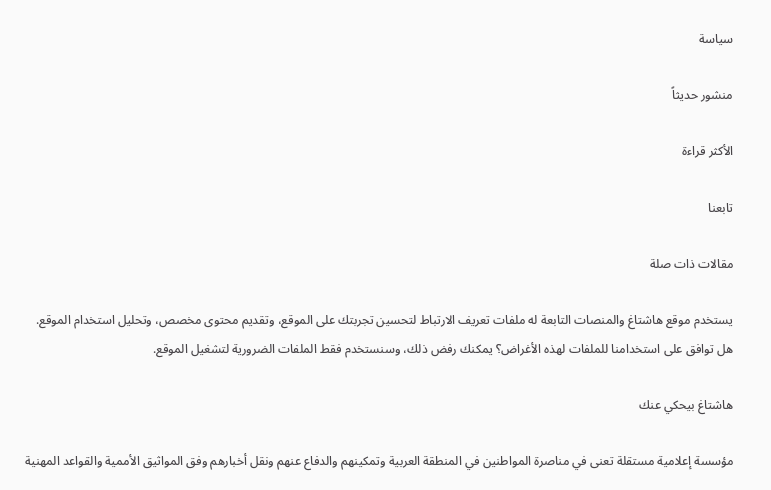سياسة

منشور حديثاً

الأكثر قراءة

تابعنا

مقالات ذات صلة

يستخدم موقع هاشتاغ والمنصات التابعة له ملفات تعريف الارتباط لتحسين تجربتك على الموقع، وتقديم محتوى مخصص، وتحليل استخدام الموقع. هل توافق على استخدامنا للملفات لهذه الأغراض؟ يمكنك رفض ذلك، وسنستخدم فقط الملفات الضرورية لتشغيل الموقع.

هاشتاغ بيحكي عنك

مؤسسة إعلامية مستقلة تعنى في مناصرة المواطنين في المنطقة العربية وتمكينهم والدفاع عنهم ونقل أخبارهم وفق المواثيق الأممية والقواعد المهنية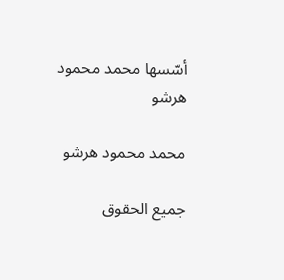أسّسها محمد محمود هرشو

محمد محمود هرشو

جميع الحقوق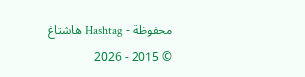محفوظة - Hashtag هاشتاغ © 2015 - 2026